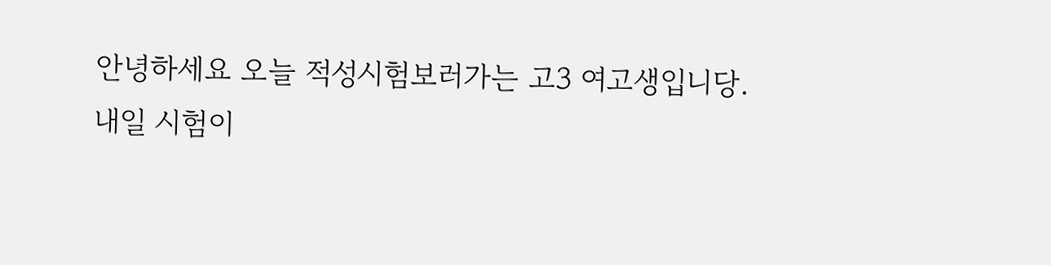안녕하세요 오늘 적성시험보러가는 고3 여고생입니당.
내일 시험이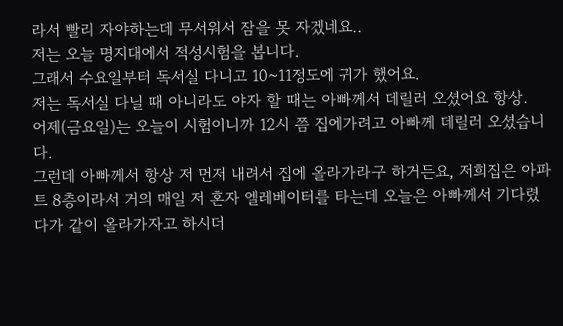라서 빨리 자야하는데 무서워서 잠을 못 자겠네요..
저는 오늘 명지대에서 적성시험을 봅니다.
그래서 수요일부터 독서실 다니고 10~11정도에 귀가 했어요.
저는 독서실 다닐 때 아니라도 야자 할 때는 아빠께서 데릴러 오셨어요 항상.
어제(금요일)는 오늘이 시험이니까 12시 쯤 집에가려고 아빠께 데릴러 오셨습니다.
그런데 아빠께서 항상 저 먼저 내려서 집에 올라가라구 하거든요, 저희집은 아파트 8층이라서 거의 매일 저 혼자 엘레베이터를 타는데 오늘은 아빠께서 기다렸다가 같이 올라가자고 하시더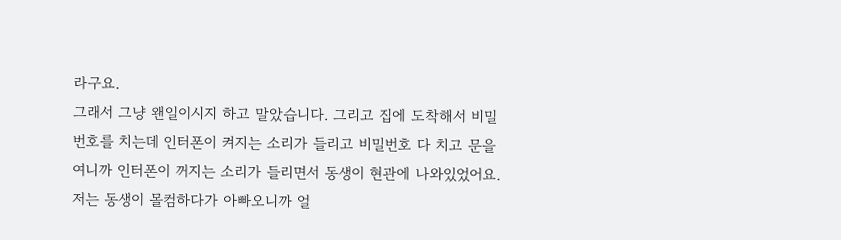라구요.
그래서 그냥 왠일이시지 하고 말았습니다. 그리고 집에 도착해서 비밀번호를 치는데 인터폰이 켜지는 소리가 들리고 비밀번호 다 치고 문을 여니까 인터폰이 꺼지는 소리가 들리면서 동생이 현관에 나와있었어요.
저는 동생이 몰컴하다가 아빠오니까 얼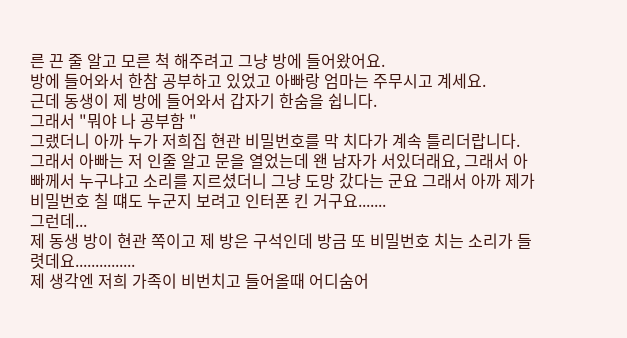른 끈 줄 알고 모른 척 해주려고 그냥 방에 들어왔어요.
방에 들어와서 한참 공부하고 있었고 아빠랑 엄마는 주무시고 계세요.
근데 동생이 제 방에 들어와서 갑자기 한숨을 쉽니다.
그래서 "뭐야 나 공부함 "
그랬더니 아까 누가 저희집 현관 비밀번호를 막 치다가 계속 틀리더랍니다.
그래서 아빠는 저 인줄 알고 문을 열었는데 왠 남자가 서있더래요, 그래서 아빠께서 누구냐고 소리를 지르셨더니 그냥 도망 갔다는 군요 그래서 아까 제가 비밀번호 칠 떄도 누군지 보려고 인터폰 킨 거구요.......
그런데...
제 동생 방이 현관 쪽이고 제 방은 구석인데 방금 또 비밀번호 치는 소리가 들렷데요...............
제 생각엔 저희 가족이 비번치고 들어올때 어디숨어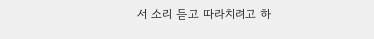서 소리 듣고 따라치려고 하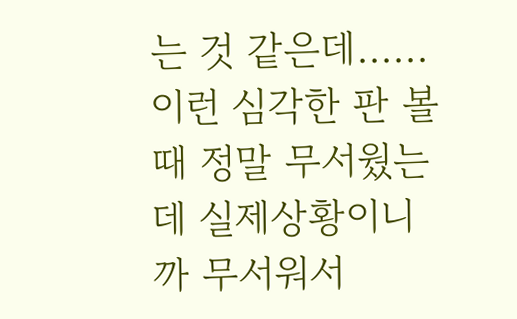는 것 같은데......
이런 심각한 판 볼때 정말 무서웠는데 실제상황이니까 무서워서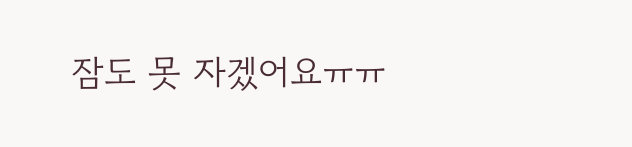잠도 못 자겠어요ㅠㅠ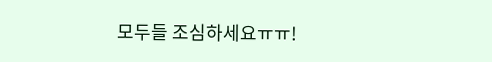모두들 조심하세요ㅠㅠ!